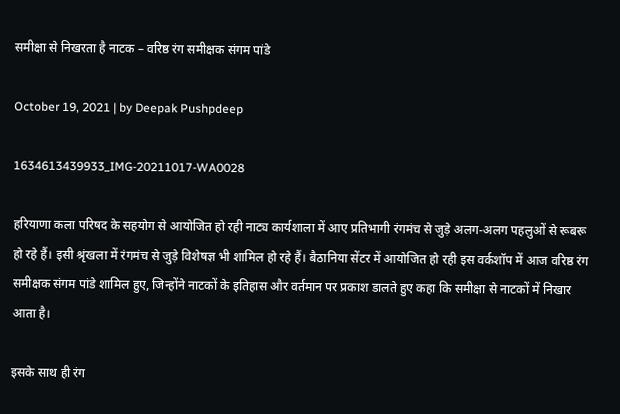समीक्षा से निखरता है नाटक – वरिष्ठ रंग समीक्षक संगम पांडे

October 19, 2021 | by Deepak Pushpdeep

1634613439933_IMG-20211017-WA0028

हरियाणा कला परिषद के सहयोग से आयोजित हो रही नाट्य कार्यशाला में आए प्रतिभागी रंगमंच से जुड़े अलग-अलग पहलुओं से रूबरू हो रहे हैं। इसी श्रृंखला में रंगमंच से जुड़े विशेषज्ञ भी शामिल हो रहे हैं। बैठानिया सेंटर में आयोजित हो रही इस वर्कशॉप में आज वरिष्ठ रंग समीक्षक संगम पांडे शामिल हुए, जिन्होंने नाटकों के इतिहास और वर्तमान पर प्रकाश डालते हुए कहा कि समीक्षा से नाटकों में निखार आता है।

इसके साथ ही रंग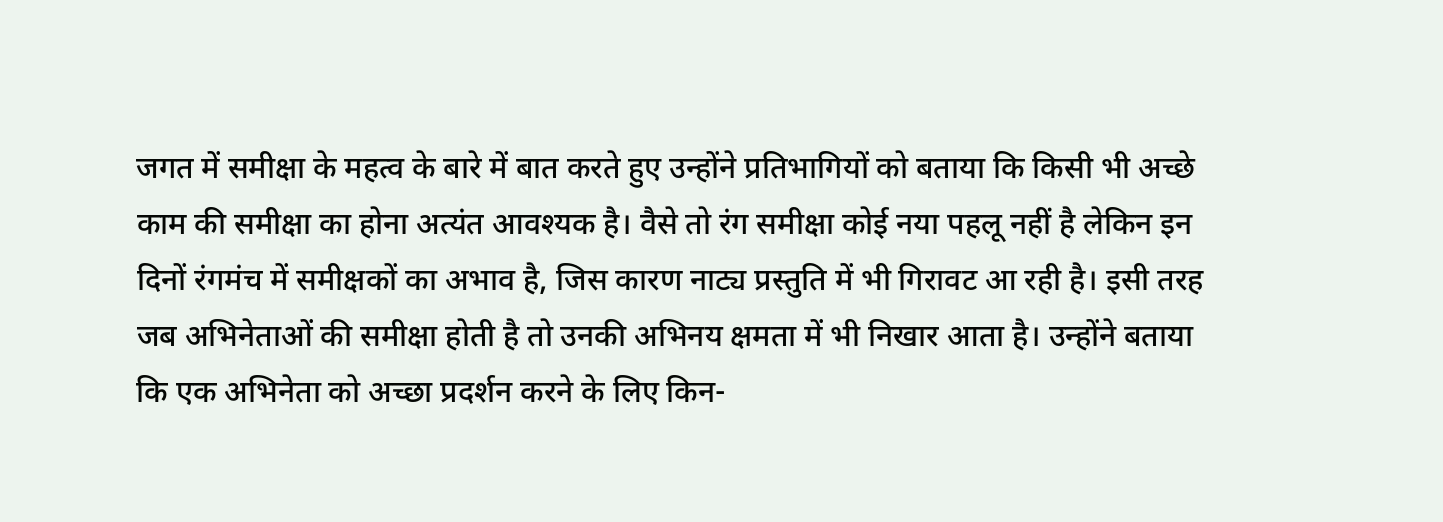जगत में समीक्षा के महत्व के बारे में बात करते हुए उन्होंने प्रतिभागियों को बताया कि किसी भी अच्छे काम की समीक्षा का होना अत्यंत आवश्यक है। वैसे तो रंग समीक्षा कोई नया पहलू नहीं है लेकिन इन दिनों रंगमंच में समीक्षकों का अभाव है, जिस कारण नाट्य प्रस्तुति में भी गिरावट आ रही है। इसी तरह जब अभिनेताओं की समीक्षा होती है तो उनकी अभिनय क्षमता में भी निखार आता है। उन्होंने बताया कि एक अभिनेता को अच्छा प्रदर्शन करने के लिए किन-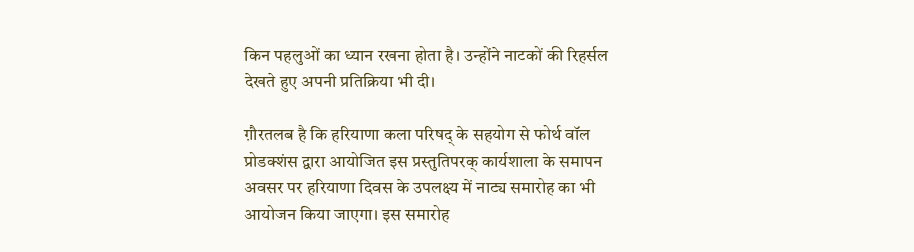किन पहलुओं का ध्यान रखना होता है। उन्होंने नाटकों की रिहर्सल देखते हुए अपनी प्रतिक्रिया भी दी।

ग़ौरतलब है कि हरियाणा कला परिषद् के सहयोग से फोर्थ वॉल प्रोडक्शंस द्वारा आयोजित इस प्रस्तुतिपरक् कार्यशाला के समापन अवसर पर हरियाणा दिवस के उपलक्ष्य में नाट्य समारोह का भी आयोजन किया जाएगा। इस समारोह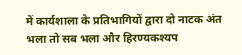में कार्यशाला के प्रतिभागियों द्वारा दो नाटक अंत भला तो सब भला और हिरण्यकश्यप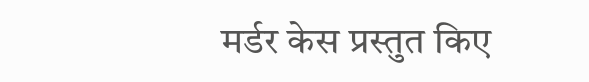मर्डर केस प्रस्तुत किए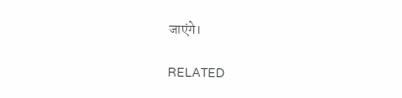जाएंगे।

RELATED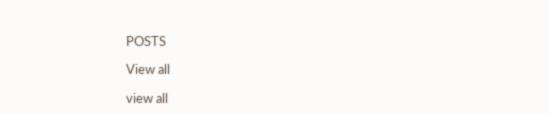POSTS

View all

view all